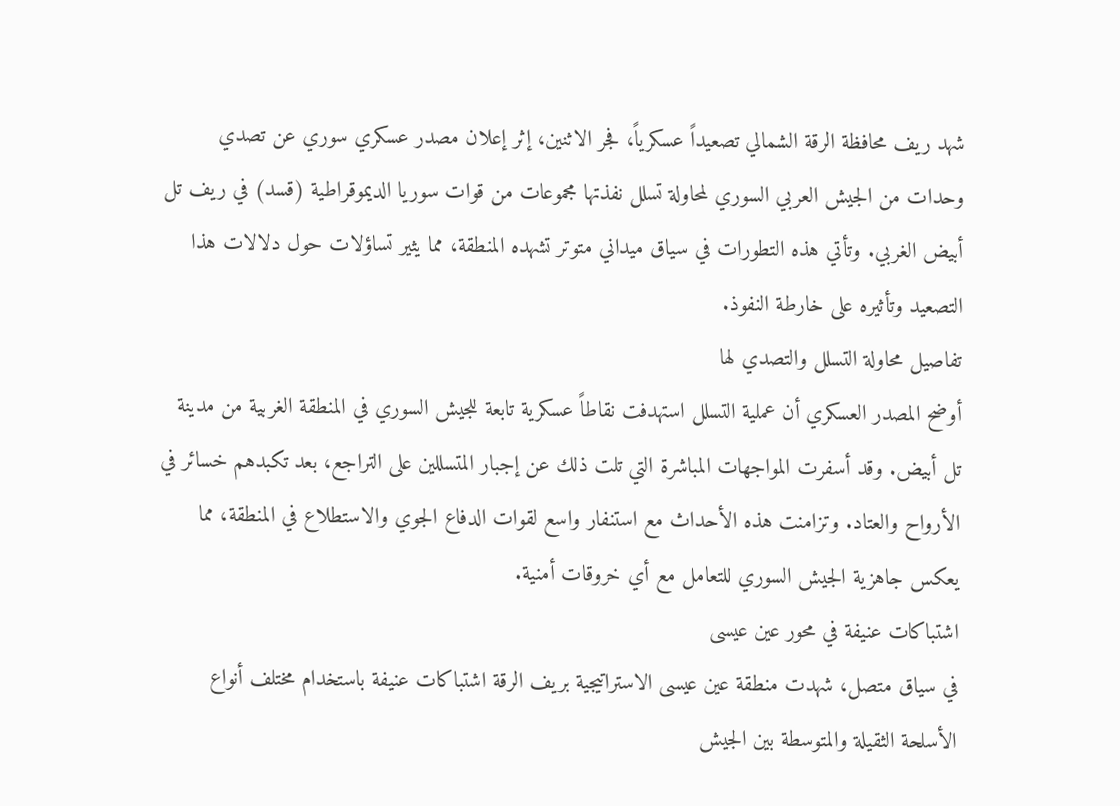شهد ريف محافظة الرقة الشمالي تصعيداً عسكرياً، فجر الاثنين، إثر إعلان مصدر عسكري سوري عن تصدي وحدات من الجيش العربي السوري لمحاولة تسلل نفذتها مجموعات من قوات سوريا الديموقراطية (قسد) في ريف تل أبيض الغربي. وتأتي هذه التطورات في سياق ميداني متوتر تشهده المنطقة، مما يثير تساؤلات حول دلالات هذا التصعيد وتأثيره على خارطة النفوذ.
تفاصيل محاولة التسلل والتصدي لها
أوضح المصدر العسكري أن عملية التسلل استهدفت نقاطاً عسكرية تابعة للجيش السوري في المنطقة الغربية من مدينة تل أبيض. وقد أسفرت المواجهات المباشرة التي تلت ذلك عن إجبار المتسللين على التراجع، بعد تكبدهم خسائر في الأرواح والعتاد. وتزامنت هذه الأحداث مع استنفار واسع لقوات الدفاع الجوي والاستطلاع في المنطقة، مما يعكس جاهزية الجيش السوري للتعامل مع أي خروقات أمنية.
اشتباكات عنيفة في محور عين عيسى
في سياق متصل، شهدت منطقة عين عيسى الاستراتيجية بريف الرقة اشتباكات عنيفة باستخدام مختلف أنواع الأسلحة الثقيلة والمتوسطة بين الجيش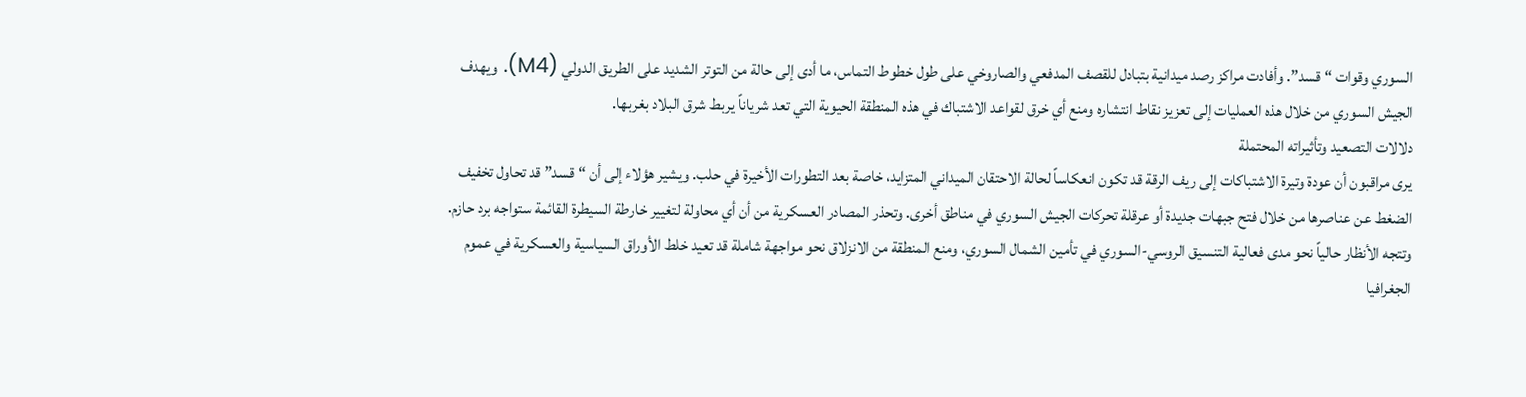السوري وقوات “قسد”. وأفادت مراكز رصد ميدانية بتبادل للقصف المدفعي والصاروخي على طول خطوط التماس، ما أدى إلى حالة من التوتر الشديد على الطريق الدولي (M4). ويهدف الجيش السوري من خلال هذه العمليات إلى تعزيز نقاط انتشاره ومنع أي خرق لقواعد الاشتباك في هذه المنطقة الحيوية التي تعد شرياناً يربط شرق البلاد بغربها.
دلالات التصعيد وتأثيراته المحتملة
يرى مراقبون أن عودة وتيرة الاشتباكات إلى ريف الرقة قد تكون انعكاساً لحالة الاحتقان الميداني المتزايد، خاصة بعد التطورات الأخيرة في حلب. ويشير هؤلاء إلى أن “قسد” قد تحاول تخفيف الضغط عن عناصرها من خلال فتح جبهات جديدة أو عرقلة تحركات الجيش السوري في مناطق أخرى. وتحذر المصادر العسكرية من أن أي محاولة لتغيير خارطة السيطرة القائمة ستواجه برد حازم. وتتجه الأنظار حالياً نحو مدى فعالية التنسيق الروسي-السوري في تأمين الشمال السوري، ومنع المنطقة من الانزلاق نحو مواجهة شاملة قد تعيد خلط الأوراق السياسية والعسكرية في عموم الجغرافيا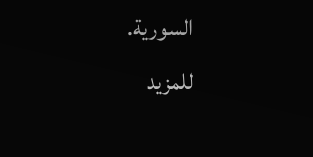السورية.
للمزيد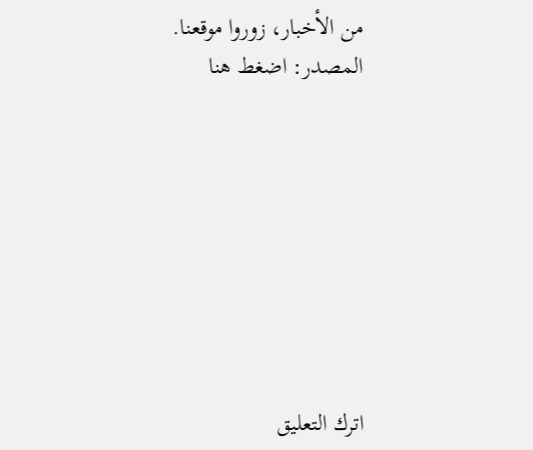من الأخبار، زوروا موقعنا.
المصدر: اضغط هنا








اترك التعليق